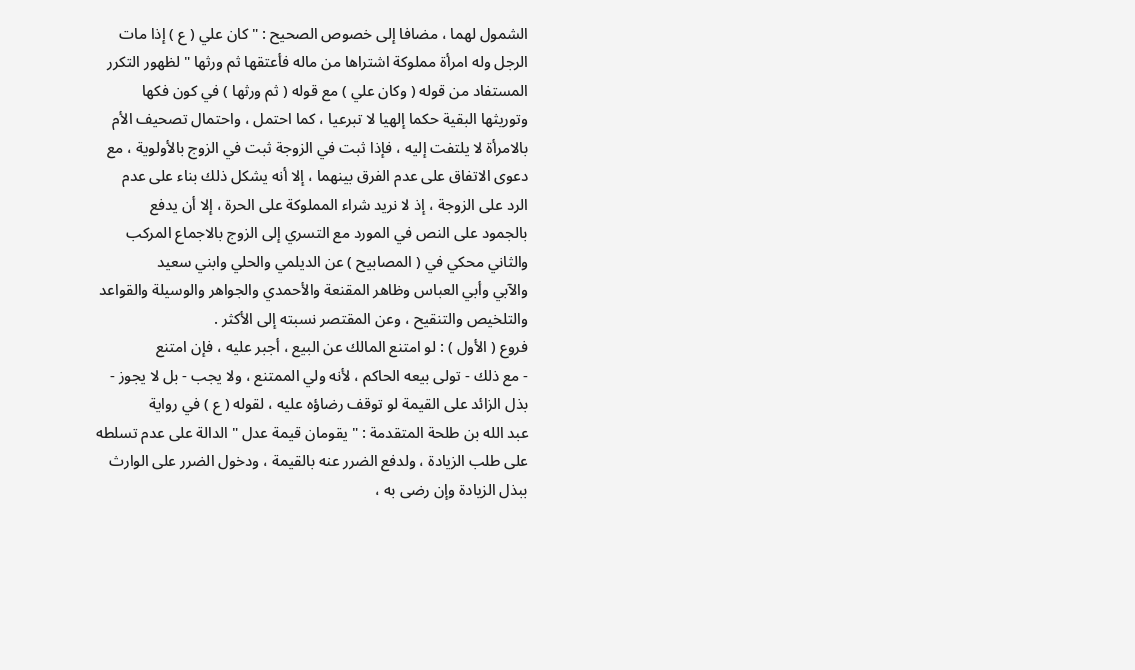الشمول لهما ، مضافا إلى خصوص الصحيح : " كان علي ( ع ) إذا مات
الرجل وله امرأة مملوكة اشتراها من ماله فأعتقها ثم ورثها " لظهور التكرر
المستفاد من قوله ( وكان علي ) مع قوله ( ثم ورثها ) في كون فكها
وتوريثها البقية حكما إلهيا لا تبرعيا ، كما احتمل ، واحتمال تصحيف الأم
بالامرأة لا يلتفت إليه ، فإذا ثبت في الزوجة ثبت في الزوج بالأولوية ، مع
دعوى الاتفاق على عدم الفرق بينهما ، إلا أنه يشكل ذلك بناء على عدم
الرد على الزوجة ، إذ لا نريد شراء المملوكة على الحرة ، إلا أن يدفع
بالجمود على النص في المورد مع التسري إلى الزوج بالاجماع المركب
والثاني محكي في ( المصابيح ) عن الديلمي والحلي وابني سعيد
والآبي وأبي العباس وظاهر المقنعة والأحمدي والجواهر والوسيلة والقواعد
والتلخيص والتنقيح ، وعن المقتصر نسبته إلى الأكثر .
فروع ( الأول ) : لو امتنع المالك عن البيع ، أجبر عليه ، فإن امتنع
- مع ذلك - تولى بيعه الحاكم ، لأنه ولي الممتنع ، ولا يجب - بل لا يجوز -
بذل الزائد على القيمة لو توقف رضاؤه عليه ، لقوله ( ع ) في رواية
عبد الله بن طلحة المتقدمة : " يقومان قيمة عدل " الدالة على عدم تسلطه
على طلب الزيادة ، ولدفع الضرر عنه بالقيمة ، ودخول الضرر على الوارث
ببذل الزيادة وإن رضى به ،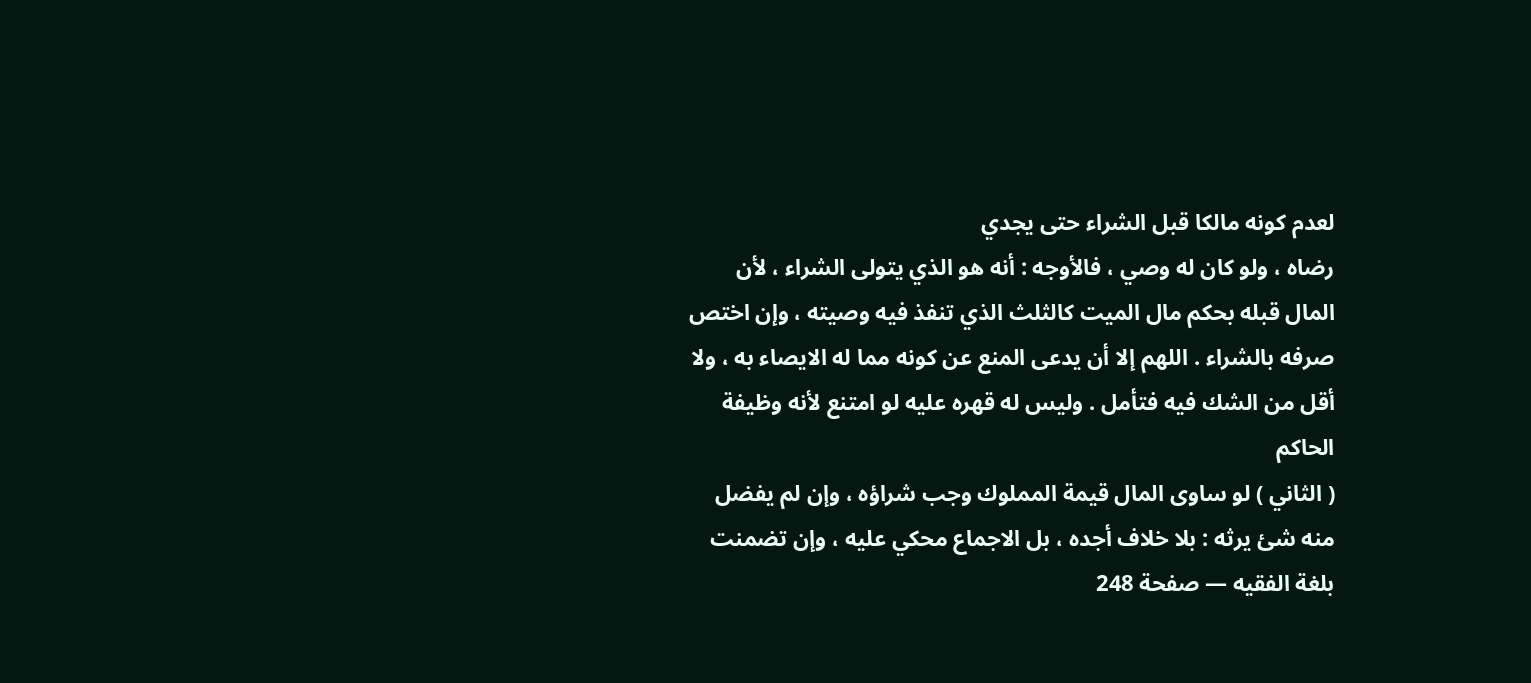لعدم كونه مالكا قبل الشراء حتى يجدي
رضاه ، ولو كان له وصي ، فالأوجه : أنه هو الذي يتولى الشراء ، لأن
المال قبله بحكم مال الميت كالثلث الذي تنفذ فيه وصيته ، وإن اختص
صرفه بالشراء . اللهم إلا أن يدعى المنع عن كونه مما له الايصاء به ، ولا
أقل من الشك فيه فتأمل . وليس له قهره عليه لو امتنع لأنه وظيفة الحاكم
( الثاني ) لو ساوى المال قيمة المملوك وجب شراؤه ، وإن لم يفضل
منه شئ يرثه : بلا خلاف أجده ، بل الاجماع محكي عليه ، وإن تضمنت
بلغة الفقيه — صفحة 248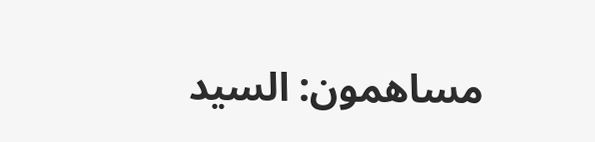مساهمون: السيد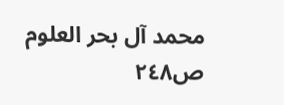محمد آل بحر العلوم
ص٢٤٨